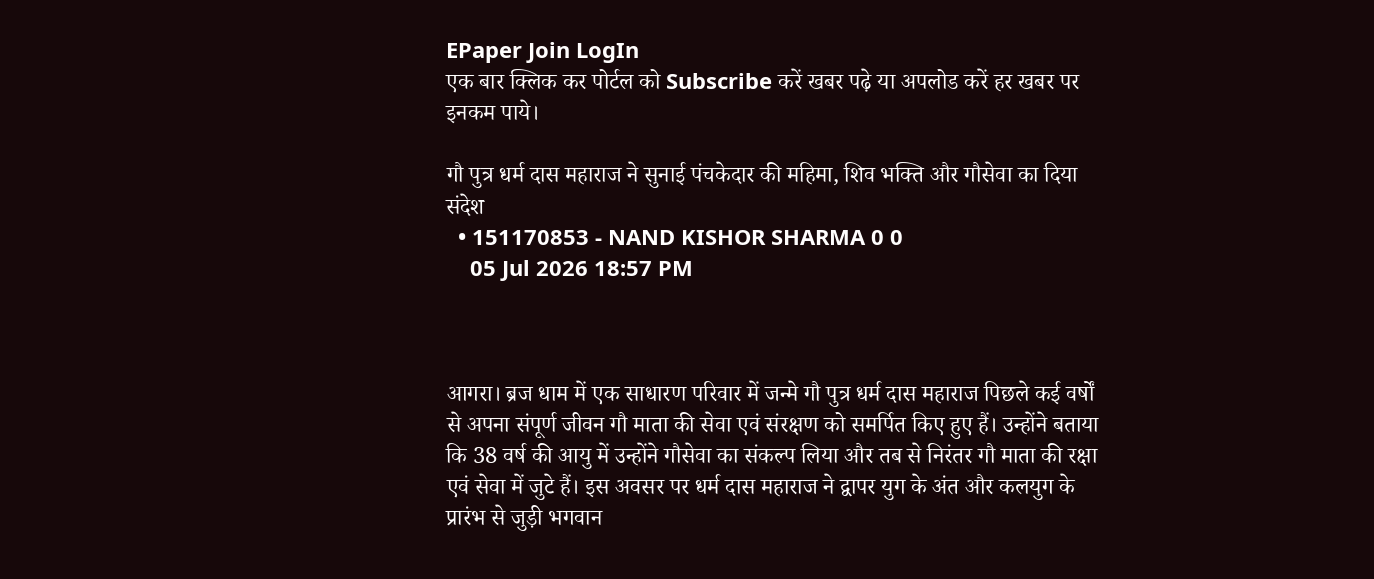EPaper Join LogIn
एक बार क्लिक कर पोर्टल को Subscribe करें खबर पढ़े या अपलोड करें हर खबर पर इनकम पाये।

गौ पुत्र धर्म दास महाराज ने सुनाई पंचकेदार की महिमा, शिव भक्ति और गौसेवा का दिया संदेश
  • 151170853 - NAND KISHOR SHARMA 0 0
    05 Jul 2026 18:57 PM



आगरा। ब्रज धाम में एक साधारण परिवार में जन्मे गौ पुत्र धर्म दास महाराज पिछले कई वर्षों से अपना संपूर्ण जीवन गौ माता की सेवा एवं संरक्षण को समर्पित किए हुए हैं। उन्होंने बताया कि 38 वर्ष की आयु में उन्होंने गौसेवा का संकल्प लिया और तब से निरंतर गौ माता की रक्षा एवं सेवा में जुटे हैं। इस अवसर पर धर्म दास महाराज ने द्वापर युग के अंत और कलयुग के प्रारंभ से जुड़ी भगवान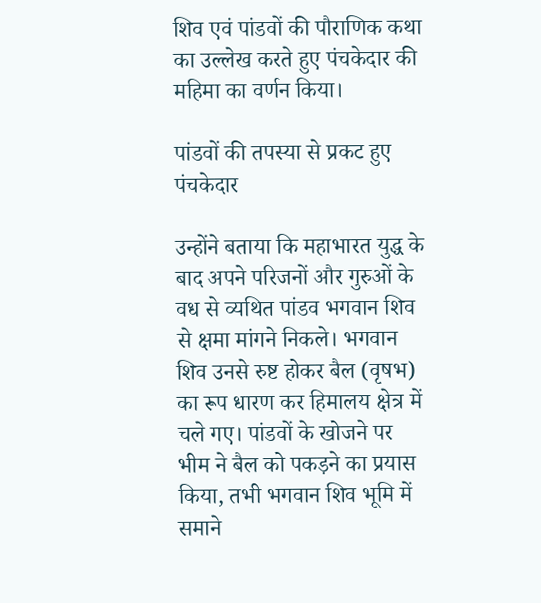शिव एवं पांडवों की पौराणिक कथा का उल्लेख करते हुए पंचकेदार की महिमा का वर्णन किया।

पांडवों की तपस्या से प्रकट हुए पंचकेदार

उन्होंने बताया कि महाभारत युद्ध के बाद अपने परिजनों और गुरुओं के वध से व्यथित पांडव भगवान शिव से क्षमा मांगने निकले। भगवान शिव उनसे रुष्ट होकर बैल (वृषभ) का रूप धारण कर हिमालय क्षेत्र में चले गए। पांडवों के खोजने पर भीम ने बैल को पकड़ने का प्रयास किया, तभी भगवान शिव भूमि में समाने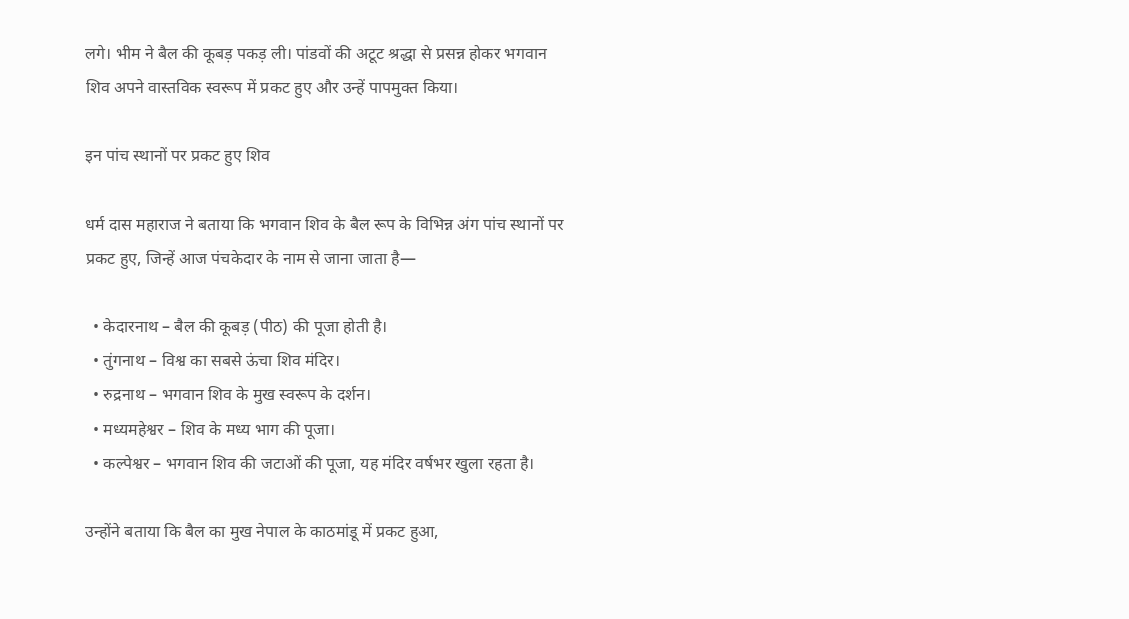लगे। भीम ने बैल की कूबड़ पकड़ ली। पांडवों की अटूट श्रद्धा से प्रसन्न होकर भगवान शिव अपने वास्तविक स्वरूप में प्रकट हुए और उन्हें पापमुक्त किया।

इन पांच स्थानों पर प्रकट हुए शिव

धर्म दास महाराज ने बताया कि भगवान शिव के बैल रूप के विभिन्न अंग पांच स्थानों पर प्रकट हुए, जिन्हें आज पंचकेदार के नाम से जाना जाता है—

  • केदारनाथ – बैल की कूबड़ (पीठ) की पूजा होती है।
  • तुंगनाथ – विश्व का सबसे ऊंचा शिव मंदिर।
  • रुद्रनाथ – भगवान शिव के मुख स्वरूप के दर्शन।
  • मध्यमहेश्वर – शिव के मध्य भाग की पूजा।
  • कल्पेश्वर – भगवान शिव की जटाओं की पूजा, यह मंदिर वर्षभर खुला रहता है।

उन्होंने बताया कि बैल का मुख नेपाल के काठमांडू में प्रकट हुआ,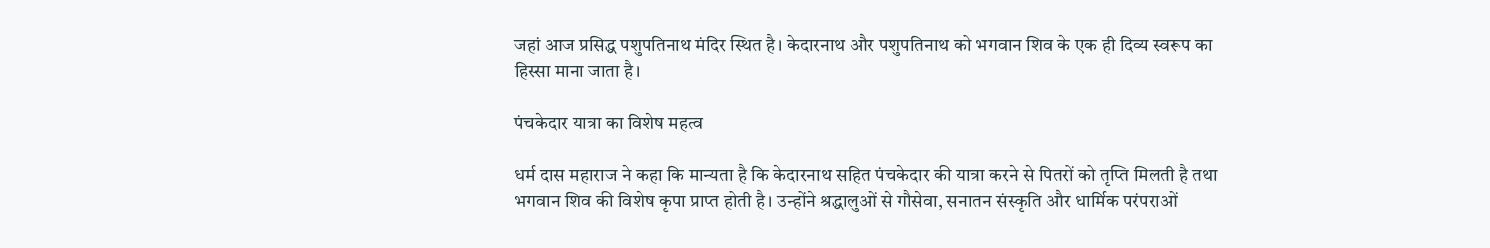जहां आज प्रसिद्ध पशुपतिनाथ मंदिर स्थित है। केदारनाथ और पशुपतिनाथ को भगवान शिव के एक ही दिव्य स्वरूप का हिस्सा माना जाता है।

पंचकेदार यात्रा का विशेष महत्व

धर्म दास महाराज ने कहा कि मान्यता है कि केदारनाथ सहित पंचकेदार की यात्रा करने से पितरों को तृप्ति मिलती है तथा भगवान शिव की विशेष कृपा प्राप्त होती है। उन्होंने श्रद्धालुओं से गौसेवा, सनातन संस्कृति और धार्मिक परंपराओं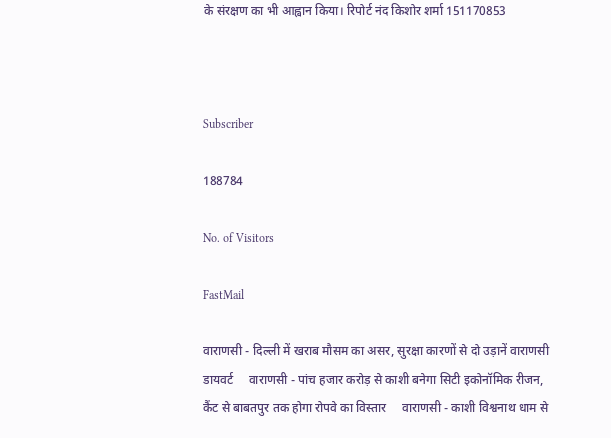के संरक्षण का भी आह्वान किया। रिपोर्ट नंद किशोर शर्मा 151170853



Subscriber

188784

No. of Visitors

FastMail

वाराणसी - दिल्ली में खराब मौसम का असर, सुरक्षा कारणों से दो उड़ानें वाराणसी डायवर्ट     वाराणसी - पांच हजार करोड़ से काशी बनेगा सिटी इकोनॉमिक रीजन, कैंट से बाबतपुर तक होगा रोपवे का विस्तार     वाराणसी - काशी विश्वनाथ धाम से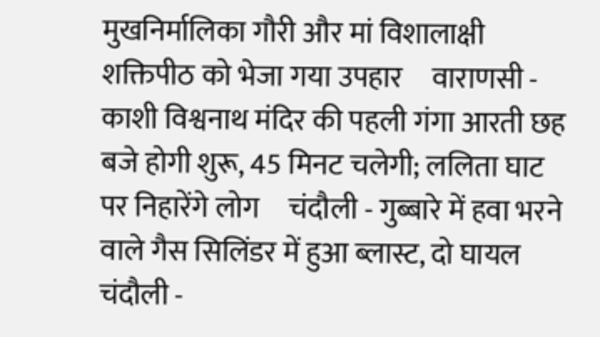मुखनिर्मालिका गौरी और मां विशालाक्षी शक्तिपीठ को भेजा गया उपहार     वाराणसी - काशी विश्वनाथ मंदिर की पहली गंगा आरती छह बजे होगी शुरू, 45 मिनट चलेगी; ललिता घाट पर निहारेंगे लोग     चंदौली - गुब्बारे में हवा भरने वाले गैस सिलिंडर में हुआ ब्लास्ट, दो घायल     चंदौली -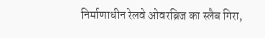निर्माणाधीन रेलवे ओवरब्रिज का स्लैब गिरा,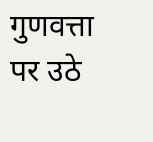गुणवत्ता पर उठे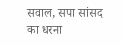सवाल, सपा सांसद का धरना